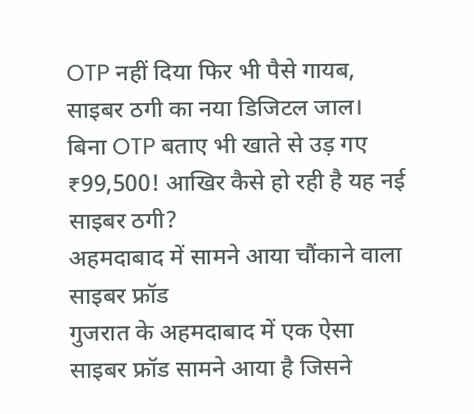OTP नहीं दिया फिर भी पैसे गायब, साइबर ठगी का नया डिजिटल जाल।
बिना OTP बताए भी खाते से उड़ गए ₹99,500! आखिर कैसे हो रही है यह नई साइबर ठगी?
अहमदाबाद में सामने आया चौंकाने वाला साइबर फ्रॉड
गुजरात के अहमदाबाद में एक ऐसा साइबर फ्रॉड सामने आया है जिसने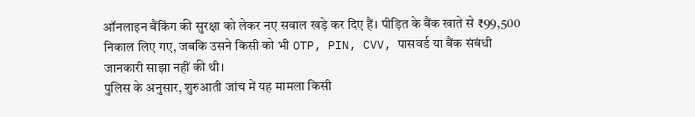ऑनलाइन बैंकिंग की सुरक्षा को लेकर नए सवाल खड़े कर दिए हैं। पीड़ित के बैंक खाते से ₹99,500 निकाल लिए गए, जबकि उसने किसी को भी OTP, PIN, CVV, पासवर्ड या बैंक संबंधी जानकारी साझा नहीं की थी।
पुलिस के अनुसार, शुरुआती जांच में यह मामला किसी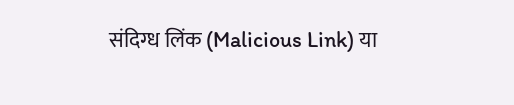संदिग्ध लिंक (Malicious Link) या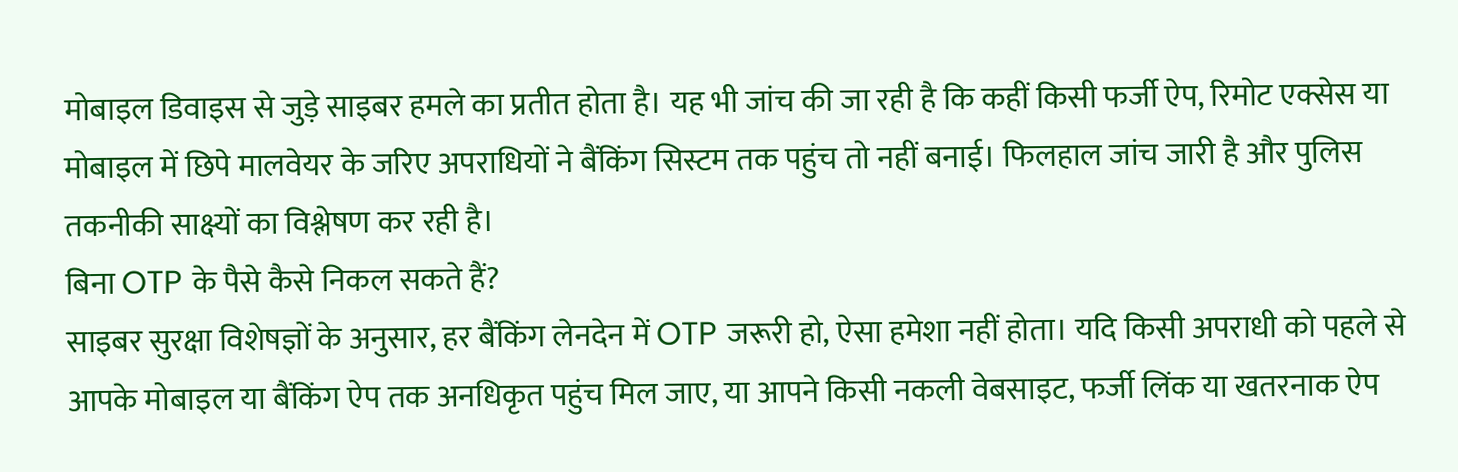मोबाइल डिवाइस से जुड़े साइबर हमले का प्रतीत होता है। यह भी जांच की जा रही है कि कहीं किसी फर्जी ऐप, रिमोट एक्सेस या मोबाइल में छिपे मालवेयर के जरिए अपराधियों ने बैंकिंग सिस्टम तक पहुंच तो नहीं बनाई। फिलहाल जांच जारी है और पुलिस तकनीकी साक्ष्यों का विश्लेषण कर रही है।
बिना OTP के पैसे कैसे निकल सकते हैं?
साइबर सुरक्षा विशेषज्ञों के अनुसार, हर बैंकिंग लेनदेन में OTP जरूरी हो, ऐसा हमेशा नहीं होता। यदि किसी अपराधी को पहले से आपके मोबाइल या बैंकिंग ऐप तक अनधिकृत पहुंच मिल जाए, या आपने किसी नकली वेबसाइट, फर्जी लिंक या खतरनाक ऐप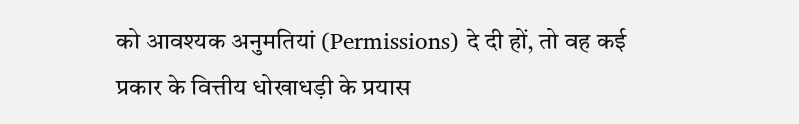को आवश्यक अनुमतियां (Permissions) दे दी हों, तो वह कई प्रकार के वित्तीय धोखाधड़ी के प्रयास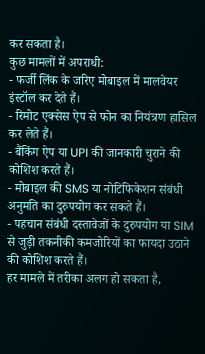कर सकता है।
कुछ मामलों में अपराधी:
- फर्जी लिंक के जरिए मोबाइल में मालवेयर इंस्टॉल कर देते हैं।
- रिमोट एक्सेस ऐप से फोन का नियंत्रण हासिल कर लेते हैं।
- बैंकिंग ऐप या UPI की जानकारी चुराने की कोशिश करते हैं।
- मोबाइल की SMS या नोटिफिकेशन संबंधी अनुमति का दुरुपयोग कर सकते हैं।
- पहचान संबंधी दस्तावेजों के दुरुपयोग या SIM से जुड़ी तकनीकी कमजोरियों का फायदा उठाने की कोशिश करते हैं।
हर मामले में तरीका अलग हो सकता है,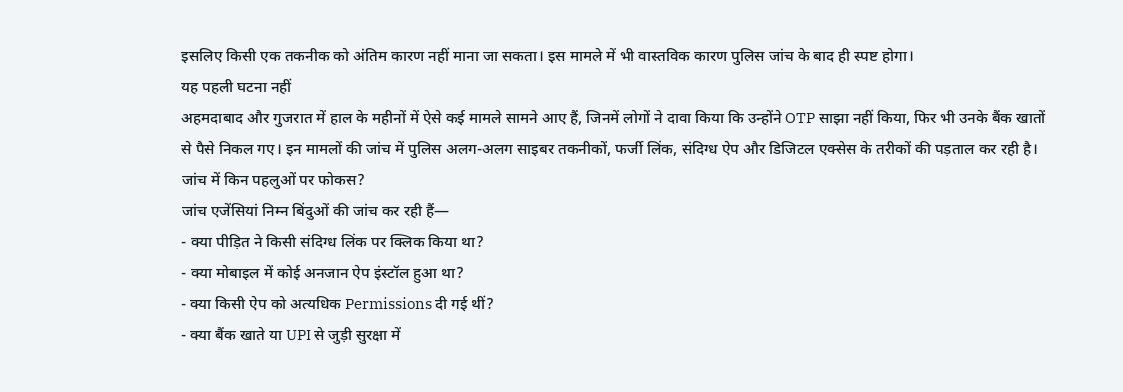इसलिए किसी एक तकनीक को अंतिम कारण नहीं माना जा सकता। इस मामले में भी वास्तविक कारण पुलिस जांच के बाद ही स्पष्ट होगा।
यह पहली घटना नहीं
अहमदाबाद और गुजरात में हाल के महीनों में ऐसे कई मामले सामने आए हैं, जिनमें लोगों ने दावा किया कि उन्होंने OTP साझा नहीं किया, फिर भी उनके बैंक खातों से पैसे निकल गए। इन मामलों की जांच में पुलिस अलग-अलग साइबर तकनीकों, फर्जी लिंक, संदिग्ध ऐप और डिजिटल एक्सेस के तरीकों की पड़ताल कर रही है।
जांच में किन पहलुओं पर फोकस?
जांच एजेंसियां निम्न बिंदुओं की जांच कर रही हैं—
- क्या पीड़ित ने किसी संदिग्ध लिंक पर क्लिक किया था?
- क्या मोबाइल में कोई अनजान ऐप इंस्टॉल हुआ था?
- क्या किसी ऐप को अत्यधिक Permissions दी गई थीं?
- क्या बैंक खाते या UPI से जुड़ी सुरक्षा में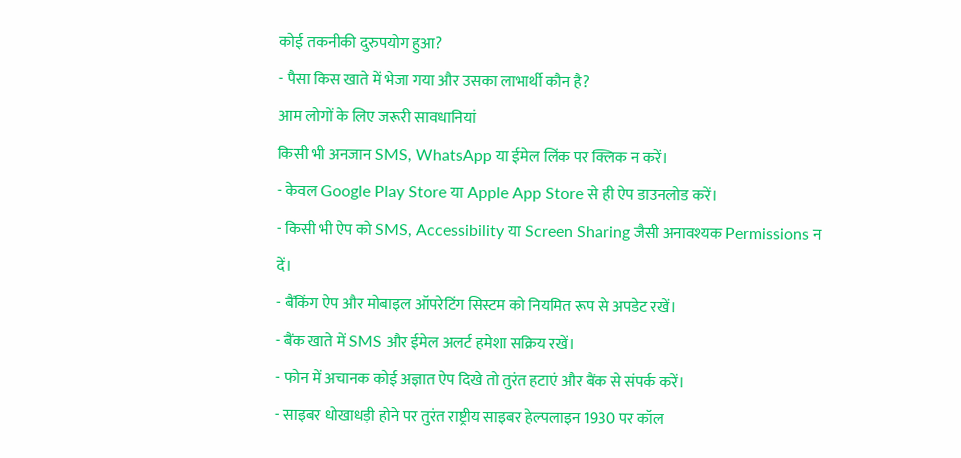कोई तकनीकी दुरुपयोग हुआ?
- पैसा किस खाते में भेजा गया और उसका लाभार्थी कौन है?
आम लोगों के लिए जरूरी सावधानियां
किसी भी अनजान SMS, WhatsApp या ईमेल लिंक पर क्लिक न करें।
- केवल Google Play Store या Apple App Store से ही ऐप डाउनलोड करें।
- किसी भी ऐप को SMS, Accessibility या Screen Sharing जैसी अनावश्यक Permissions न दें।
- बैंकिंग ऐप और मोबाइल ऑपरेटिंग सिस्टम को नियमित रूप से अपडेट रखें।
- बैंक खाते में SMS और ईमेल अलर्ट हमेशा सक्रिय रखें।
- फोन में अचानक कोई अज्ञात ऐप दिखे तो तुरंत हटाएं और बैंक से संपर्क करें।
- साइबर धोखाधड़ी होने पर तुरंत राष्ट्रीय साइबर हेल्पलाइन 1930 पर कॉल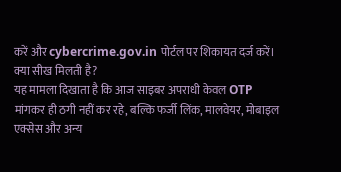करें और cybercrime.gov.in पोर्टल पर शिकायत दर्ज करें।
क्या सीख मिलती है?
यह मामला दिखाता है कि आज साइबर अपराधी केवल OTP मांगकर ही ठगी नहीं कर रहे, बल्कि फर्जी लिंक, मालवेयर, मोबाइल एक्सेस और अन्य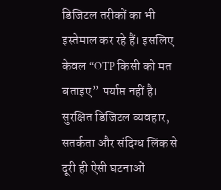डिजिटल तरीकों का भी इस्तेमाल कर रहे हैं। इसलिए केवल “OTP किसी को मत बताइए” पर्याप्त नहीं है। सुरक्षित डिजिटल व्यवहार, सतर्कता और संदिग्ध लिंक से दूरी ही ऐसी घटनाओं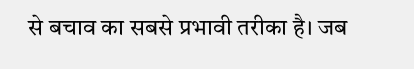से बचाव का सबसे प्रभावी तरीका है। जब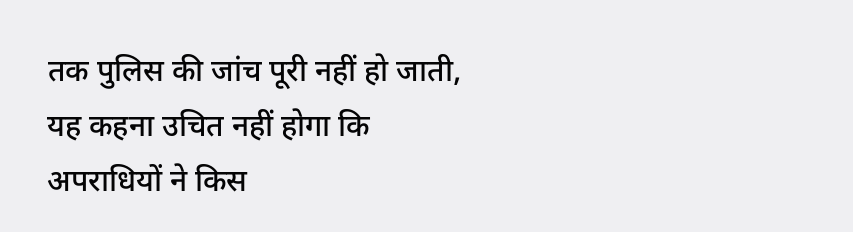तक पुलिस की जांच पूरी नहीं हो जाती, यह कहना उचित नहीं होगा कि अपराधियों ने किस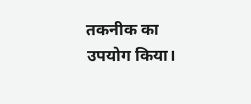तकनीक का उपयोग किया।